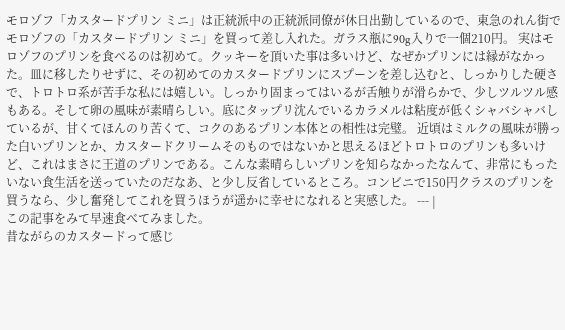モロゾフ「カスタードプリン ミニ」は正統派中の正統派同僚が休日出勤しているので、東急のれん街でモロゾフの「カスタードプリン ミニ」を買って差し入れた。ガラス瓶に90g入りで一個210円。 実はモロゾフのプリンを食べるのは初めて。クッキーを頂いた事は多いけど、なぜかプリンには縁がなかった。皿に移したりせずに、その初めてのカスタードプリンにスプーンを差し込むと、しっかりした硬さで、トロトロ系が苦手な私には嬉しい。しっかり固まってはいるが舌触りが滑らかで、少しツルツル感もある。そして卵の風味が素晴らしい。底にタップリ沈んでいるカラメルは粘度が低くシャバシャバしているが、甘くてほんのり苦くて、コクのあるプリン本体との相性は完璧。 近頃はミルクの風味が勝った白いプリンとか、カスタードクリームそのものではないかと思えるほどトロトロのプリンも多いけど、これはまさに王道のプリンである。こんな素晴らしいプリンを知らなかったなんて、非常にもったいない食生活を送っていたのだなあ、と少し反省しているところ。コンビニで150円クラスのプリンを買うなら、少し奮発してこれを買うほうが遥かに幸せになれると実感した。 --- |
この記事をみて早速食べてみました。
昔ながらのカスタードって感じ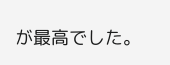が最高でした。